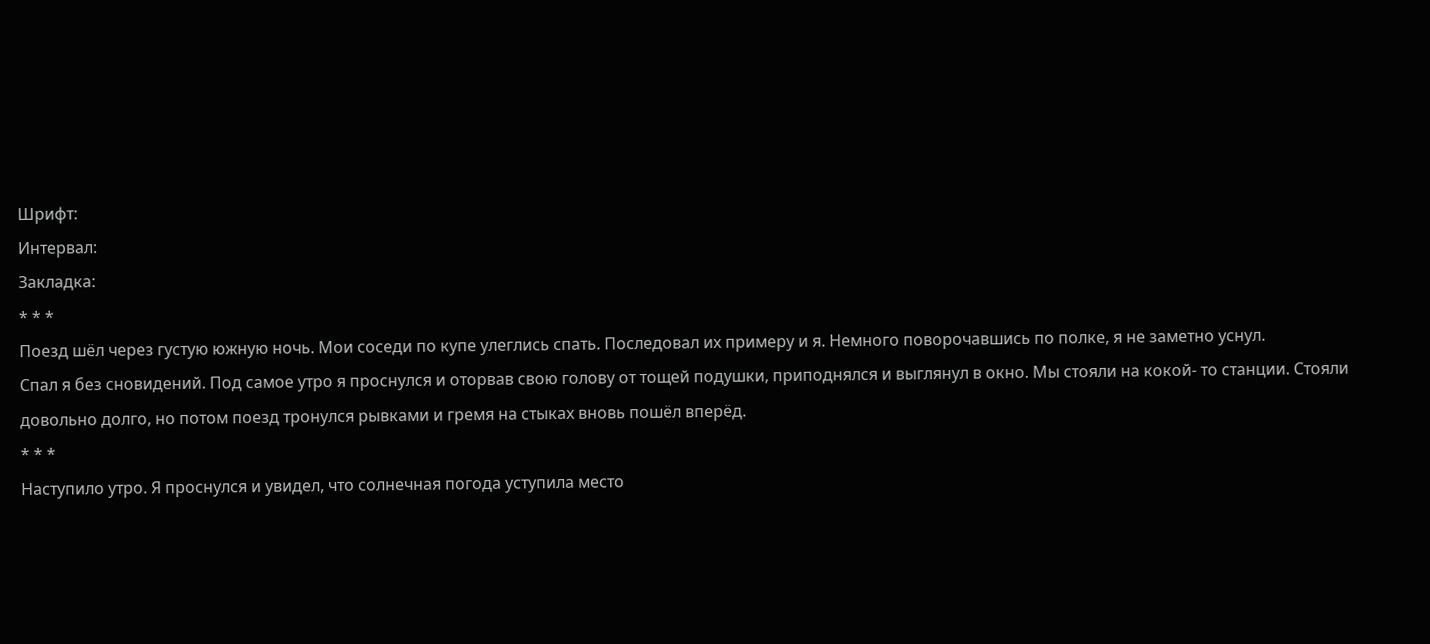Шрифт:
Интервал:
Закладка:
* * *
Поезд шёл через густую южную ночь. Мои соседи по купе улеглись спать. Последовал их примеру и я. Немного поворочавшись по полке, я не заметно уснул.
Спал я без сновидений. Под самое утро я проснулся и оторвав свою голову от тощей подушки, приподнялся и выглянул в окно. Мы стояли на кокой- то станции. Стояли довольно долго, но потом поезд тронулся рывками и гремя на стыках вновь пошёл вперёд.
* * *
Наступило утро. Я проснулся и увидел, что солнечная погода уступила место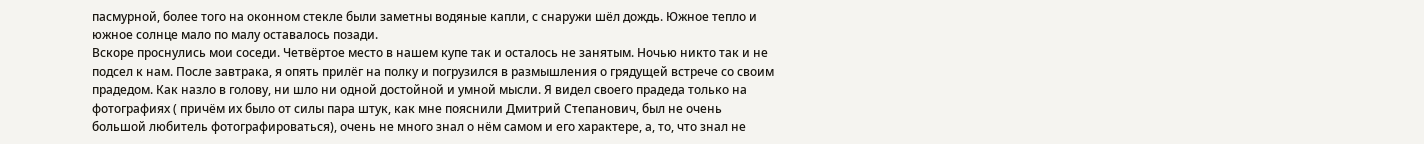пасмурной, более того на оконном стекле были заметны водяные капли, с снаружи шёл дождь. Южное тепло и южное солнце мало по малу оставалось позади.
Вскоре проснулись мои соседи. Четвёртое место в нашем купе так и осталось не занятым. Ночью никто так и не подсел к нам. После завтрака, я опять прилёг на полку и погрузился в размышления о грядущей встрече со своим прадедом. Как назло в голову, ни шло ни одной достойной и умной мысли. Я видел своего прадеда только на фотографиях ( причём их было от силы пара штук, как мне пояснили Дмитрий Степанович, был не очень большой любитель фотографироваться), очень не много знал о нём самом и его характере, а, то, что знал не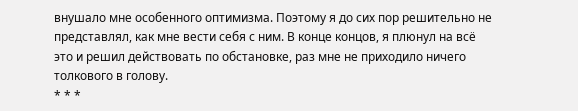внушало мне особенного оптимизма. Поэтому я до сих пор решительно не представлял, как мне вести себя с ним. В конце концов, я плюнул на всё это и решил действовать по обстановке, раз мне не приходило ничего толкового в голову.
* * *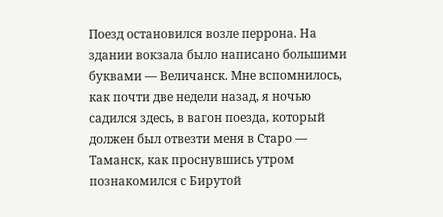Поезд остановился возле перрона. На здании вокзала было написано большими буквами — Величанск. Мне вспомнилось, как почти две недели назад, я ночью садился здесь, в вагон поезда, который должен был отвезти меня в Старо — Таманск, как проснувшись утром познакомился с Бирутой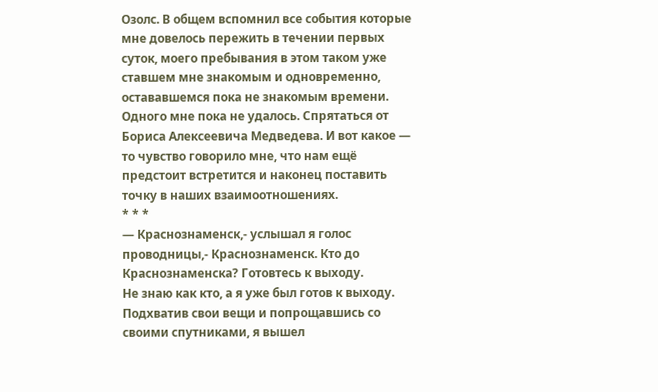Озолс. В общем вспомнил все события которые мне довелось пережить в течении первых суток, моего пребывания в этом таком уже ставшем мне знакомым и одновременно, остававшемся пока не знакомым времени. Одного мне пока не удалось. Спрятаться от Бориса Алексеевича Медведева. И вот какое — то чувство говорило мне, что нам ещё предстоит встретится и наконец поставить точку в наших взаимоотношениях.
* * *
— Краснознаменск,- услышал я голос проводницы,- Краснознаменск. Кто до Краснознаменска? Готовтесь к выходу.
Не знаю как кто, а я уже был готов к выходу. Подхватив свои вещи и попрощавшись со своими спутниками, я вышел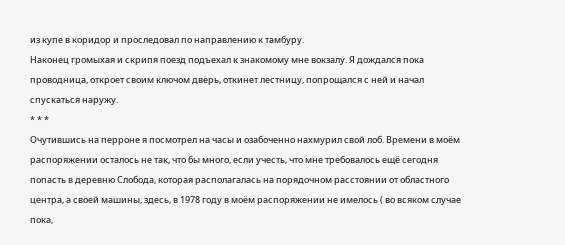из купе в коридор и проследовал по направлению к тамбуру.
Наконец громыхая и скрипя поезд подъехал к знакомому мне вокзалу. Я дождался пока проводница, откроет своим ключом дверь, откинет лестницу, попрощался с ней и начал спускаться наружу.
* * *
Очутившись на перроне я посмотрел на часы и озабоченно нахмурил свой лоб. Времени в моём распоряжении осталось не так, что бы много, если учесть, что мне требовалось ещё сегодня попасть в деревню Слобода, которая располагалась на порядочном расстоянии от областного центра, а своей машины, здесь, в 1978 году в моём распоряжении не имелось ( во всяком случае пока,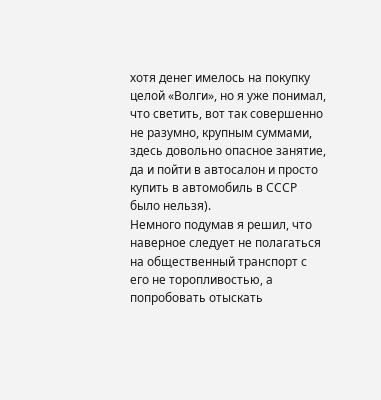хотя денег имелось на покупку целой «Волги», но я уже понимал, что светить, вот так совершенно не разумно, крупным суммами, здесь довольно опасное занятие, да и пойти в автосалон и просто купить в автомобиль в СССР было нельзя).
Немного подумав я решил, что наверное следует не полагаться на общественный транспорт с его не торопливостью, а попробовать отыскать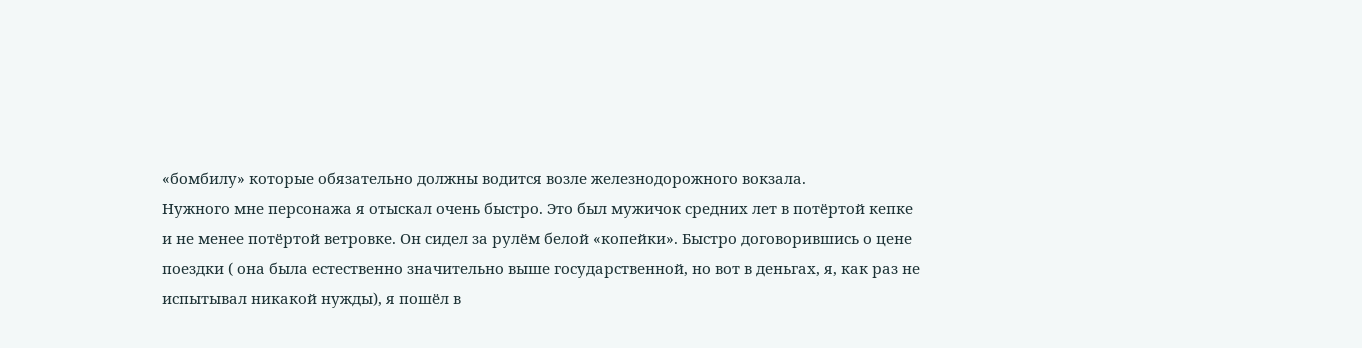«бомбилу» которые обязательно должны водится возле железнодорожного вокзала.
Нужного мне персонажа я отыскал очень быстро. Это был мужичок средних лет в потёртой кепке и не менее потёртой ветровке. Он сидел за рулём белой «копейки». Быстро договорившись о цене поездки ( она была естественно значительно выше государственной, но вот в деньгах, я, как раз не испытывал никакой нужды), я пошёл в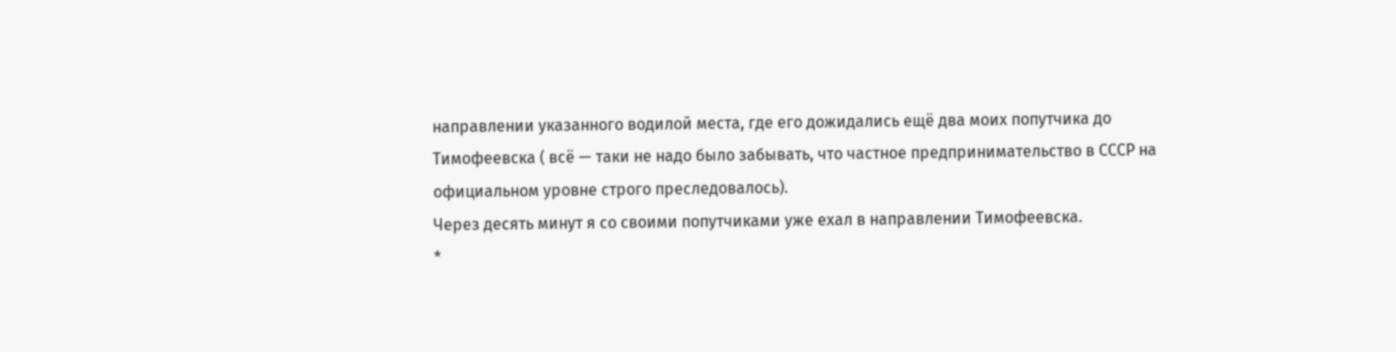направлении указанного водилой места, где его дожидались ещё два моих попутчика до Тимофеевска ( всё — таки не надо было забывать, что частное предпринимательство в СССР на официальном уровне строго преследовалось).
Через десять минут я со своими попутчиками уже ехал в направлении Тимофеевска.
*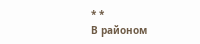* *
В районом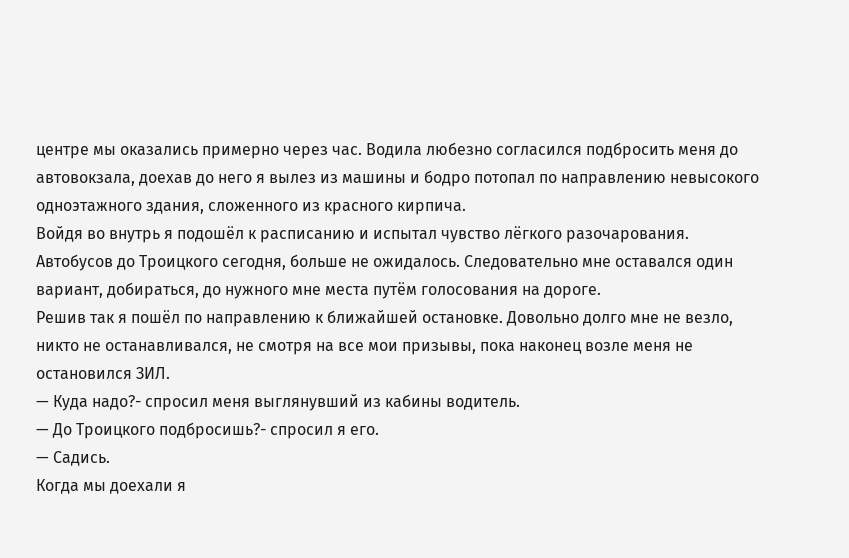центре мы оказались примерно через час. Водила любезно согласился подбросить меня до автовокзала, доехав до него я вылез из машины и бодро потопал по направлению невысокого одноэтажного здания, сложенного из красного кирпича.
Войдя во внутрь я подошёл к расписанию и испытал чувство лёгкого разочарования. Автобусов до Троицкого сегодня, больше не ожидалось. Следовательно мне оставался один вариант, добираться, до нужного мне места путём голосования на дороге.
Решив так я пошёл по направлению к ближайшей остановке. Довольно долго мне не везло, никто не останавливался, не смотря на все мои призывы, пока наконец возле меня не остановился ЗИЛ.
— Куда надо?- спросил меня выглянувший из кабины водитель.
— До Троицкого подбросишь?- спросил я его.
— Садись.
Когда мы доехали я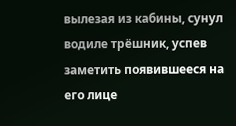вылезая из кабины, сунул водиле трёшник, успев заметить появившееся на его лице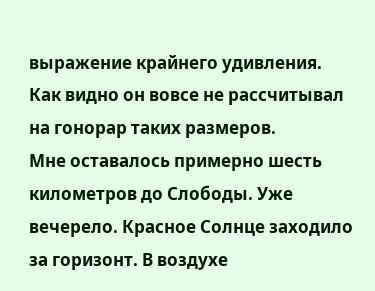выражение крайнего удивления. Как видно он вовсе не рассчитывал на гонорар таких размеров.
Мне оставалось примерно шесть километров до Слободы. Уже вечерело. Красное Солнце заходило за горизонт. В воздухе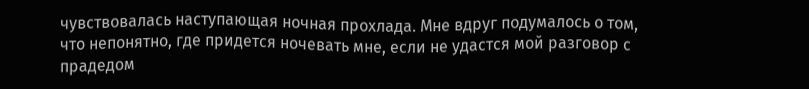чувствовалась наступающая ночная прохлада. Мне вдруг подумалось о том, что непонятно, где придется ночевать мне, если не удастся мой разговор с прадедом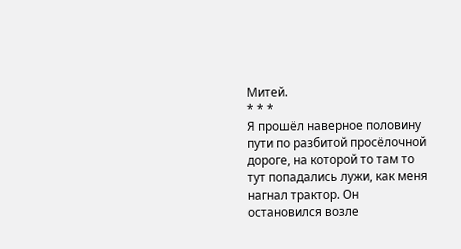Митей.
* * *
Я прошёл наверное половину пути по разбитой просёлочной дороге, на которой то там то тут попадались лужи, как меня нагнал трактор. Он остановился возле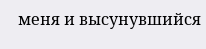меня и высунувшийся